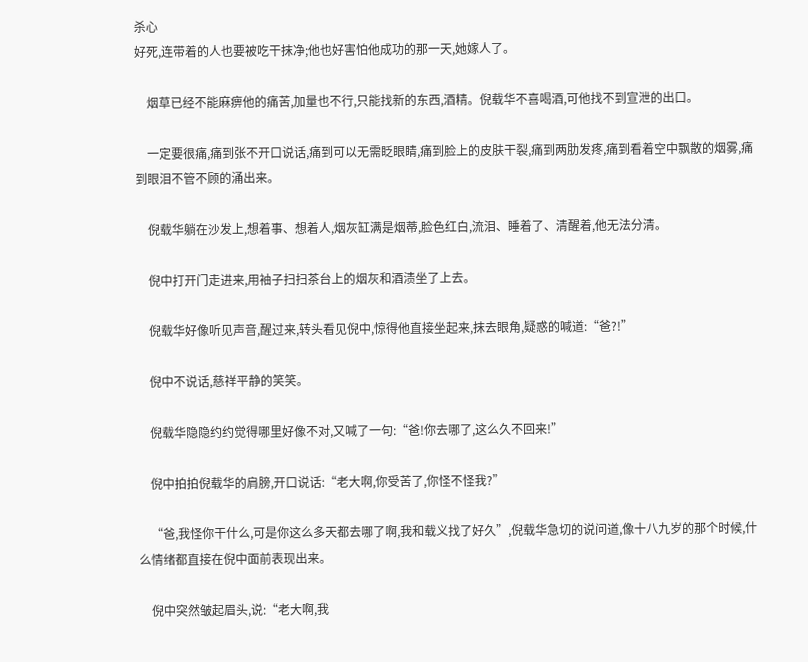杀心
好死,连带着的人也要被吃干抹净;他也好害怕他成功的那一天,她嫁人了。

    烟草已经不能麻痹他的痛苦,加量也不行,只能找新的东西,酒精。倪载华不喜喝酒,可他找不到宣泄的出口。

    一定要很痛,痛到张不开口说话,痛到可以无需眨眼睛,痛到脸上的皮肤干裂,痛到两肋发疼,痛到看着空中飘散的烟雾,痛到眼泪不管不顾的涌出来。

    倪载华躺在沙发上,想着事、想着人,烟灰缸满是烟蒂,脸色红白,流泪、睡着了、清醒着,他无法分清。

    倪中打开门走进来,用袖子扫扫茶台上的烟灰和酒渍坐了上去。

    倪载华好像听见声音,醒过来,转头看见倪中,惊得他直接坐起来,抹去眼角,疑惑的喊道:“爸?!”

    倪中不说话,慈祥平静的笑笑。

    倪载华隐隐约约觉得哪里好像不对,又喊了一句:“爸!你去哪了,这么久不回来!”

    倪中拍拍倪载华的肩膀,开口说话:“老大啊,你受苦了,你怪不怪我?”

    “爸,我怪你干什么,可是你这么多天都去哪了啊,我和载义找了好久”,倪载华急切的说问道,像十八九岁的那个时候,什么情绪都直接在倪中面前表现出来。

    倪中突然皱起眉头,说:“老大啊,我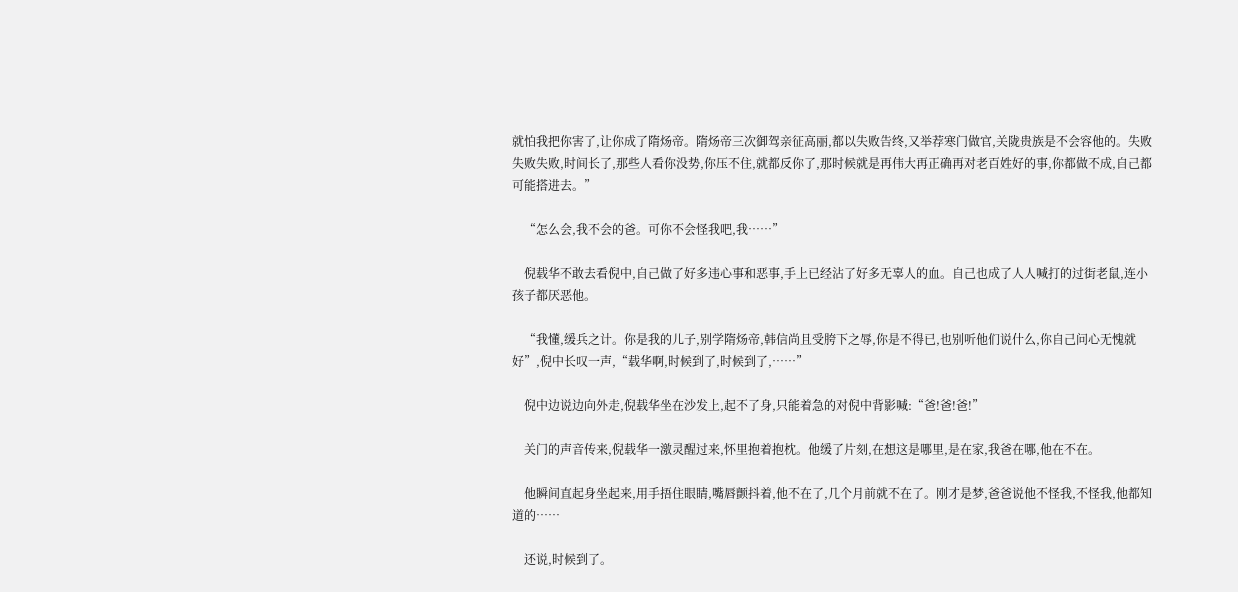就怕我把你害了,让你成了隋炀帝。隋炀帝三次御驾亲征高丽,都以失败告终,又举荐寒门做官,关陇贵族是不会容他的。失败失败失败,时间长了,那些人看你没势,你压不住,就都反你了,那时候就是再伟大再正确再对老百姓好的事,你都做不成,自己都可能搭进去。”

    “怎么会,我不会的爸。可你不会怪我吧,我……”

    倪载华不敢去看倪中,自己做了好多违心事和恶事,手上已经沾了好多无辜人的血。自己也成了人人喊打的过街老鼠,连小孩子都厌恶他。

    “我懂,缓兵之计。你是我的儿子,别学隋炀帝,韩信尚且受胯下之辱,你是不得已,也别听他们说什么,你自己问心无愧就好”,倪中长叹一声,“载华啊,时候到了,时候到了,……”

    倪中边说边向外走,倪载华坐在沙发上,起不了身,只能着急的对倪中背影喊:“爸!爸!爸!”

    关门的声音传来,倪载华一激灵醒过来,怀里抱着抱枕。他缓了片刻,在想这是哪里,是在家,我爸在哪,他在不在。

    他瞬间直起身坐起来,用手捂住眼睛,嘴唇颤抖着,他不在了,几个月前就不在了。刚才是梦,爸爸说他不怪我,不怪我,他都知道的……

    还说,时候到了。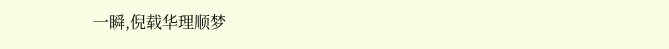一瞬,倪载华理顺梦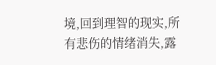境,回到理智的现实,所有悲伤的情绪消失,露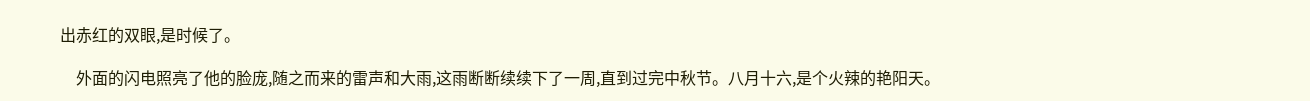出赤红的双眼,是时候了。

    外面的闪电照亮了他的脸庞,随之而来的雷声和大雨,这雨断断续续下了一周,直到过完中秋节。八月十六,是个火辣的艳阳天。